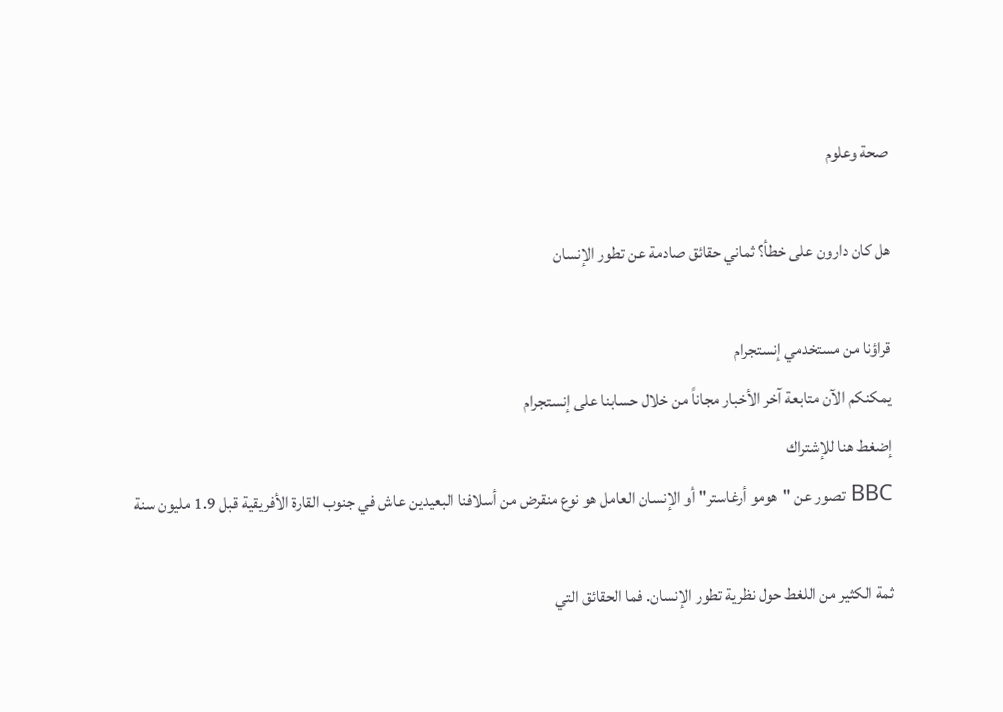صحة وعلوم

هل كان دارون على خطأ؟ ثماني حقائق صادمة عن تطور الإنسان

قراؤنا من مستخدمي إنستجرام
يمكنكم الآن متابعة آخر الأخبار مجاناً من خلال حسابنا على إنستجرام
إضغط هنا للإشتراك
BBC تصور عن "هومو أرغاستر" أو الإنسان العامل هو نوع منقرض من أسلافنا البعيدين عاش في جنوب القارة الأفريقية قبل 1.9 مليون سنة

ثمة الكثير من اللغط حول نظرية تطور الإنسان. فما الحقائق التي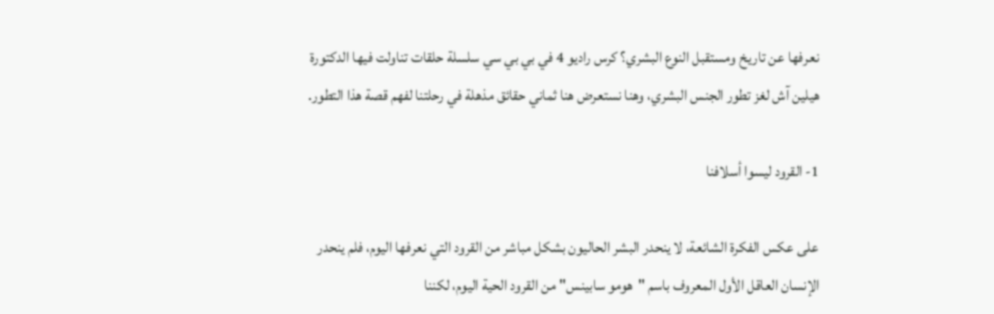نعرفها عن تاريخ ومستقبل النوع البشري؟ كرس راديو 4 في بي بي سي سلسلة حلقات تناولت فيها الدكتورة هيلين آش لغز تطور الجنس البشري، وهنا نستعرض هنا ثماني حقائق مذهلة في رحلتنا لفهم قصة هذا التطور.

1- القرود ليسوا أسلافنا

على عكس الفكرة الشائعة، لا ينحدر البشر الحاليون بشكل مباشر من القرود التي نعرفها اليوم، فلم ينحدر الإنسان العاقل الأول المعروف باسم "هومو سابينس" من القرود الحية اليوم، لكننا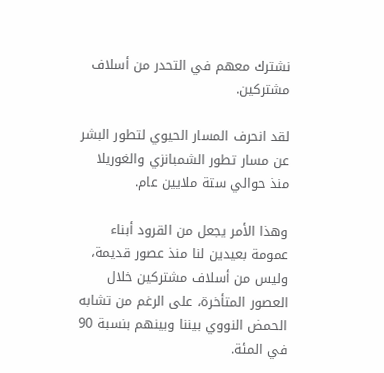نشترك معهم في التحدر من أسلاف مشتركين.

لقد انحرف المسار الحيوي لتطور البشر عن مسار تطور الشمبانزي والغوريلا منذ حوالي ستة ملايين عام.

وهذا الأمر يجعل من القرود أبناء عمومة بعيدين لنا منذ عصور قديمة، وليس من أسلاف مشتركين خلال العصور المتأخرة، على الرغم من تشابه الحمض النووي بيننا وبينهم بنسبة 90 في المئة.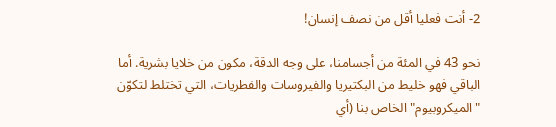2- أنت فعليا أقل من نصف إنسان!

نحو 43 في المئة من أجسامنا، على وجه الدقة، مكون من خلايا بشرية. أما الباقي فهو خليط من البكتيريا والفيروسات والفطريات، التي تختلط لتكوّن "الميكروبيوم" الخاص بنا (أي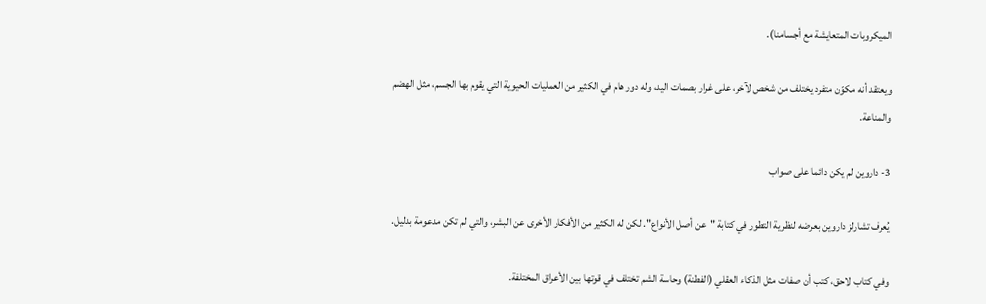الميكروبات المتعايشة مع أجسامنا).

ويعتقد أنه مكوّن متفرد يختلف من شخص لآخر، على غرار بصمات اليد، وله دور هام في الكثير من العمليات الحيوية التي يقوم بها الجسم، مثل الهضم والمناعة.

3- داروين لم يكن دائما على صواب

يُعرف تشارلز داروين بعرضه لنظرية التطور في كتابة "عن أصل الأنواع". لكن له الكثير من الأفكار الأخرى عن البشر، والتي لم تكن مدعومة بدليل.

وفي كتاب لاحق، كتب أن صفات مثل الذكاء العقلي (الفطنة) وحاسة الشم تختلف في قوتها بين الأعراق المختلفة.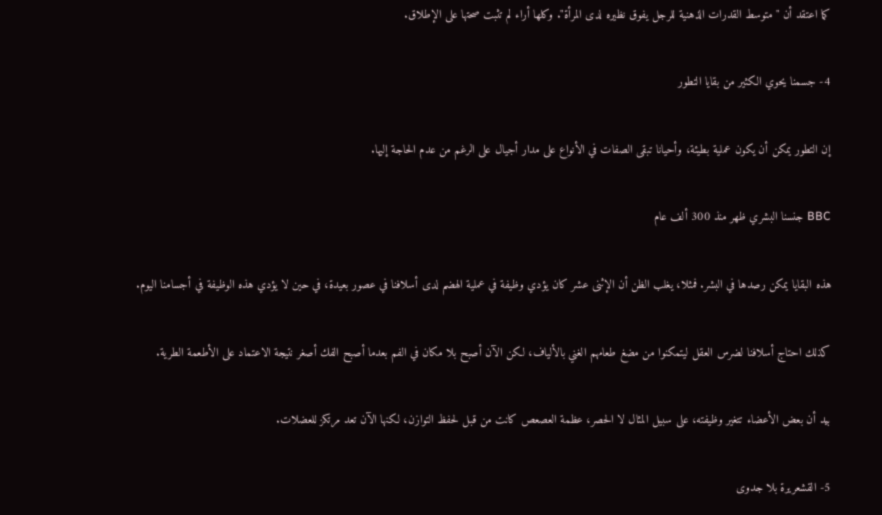كما اعتقد أن "متوسط القدرات الذهنية للرجل يفوق نظيره لدى المرأة". وكلها أراء لم تثبت صحتها على الإطلاق.

4- جسمنا يحوي الكثير من بقايا التطور

إن التطور يمكن أن يكون عملية بطيئة، وأحيانا تبقى الصفات في الأنواع على مدار أجيال على الرغم من عدم الحاجة إليها.

BBC جنسنا البشري ظهر منذ 300 ألف عام

هذه البقايا يمكن رصدها في البشر. فمثلا، يغلب الظن أن الإثنى عشر كان يؤدي وظيفة في عملية الهضم لدى أسلافنا في عصور بعيدة، في حين لا يؤدي هذه الوظيفة في أجسامنا اليوم.

كذلك احتاج أسلافنا لضرس العقل ليتمكنوا من مضغ طعامهم الغني بالألياف، لكن الآن أصبح بلا مكان في الفم بعدما أصبح الفك أصغر نتيجة الاعتماد على الأطعمة الطرية.

بيد أن بعض الأعضاء تتغير وظيفته، على سبيل المثال لا الحصر، عظمة العصعص كانت من قبل لحفظ التوازن، لكنها الآن تعد مرتكز للعضلات.

5- القشعريرة بلا جدوى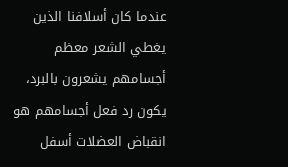عندما كان أسلافنا الذين يغطي الشعر معظم أجسامهم يشعرون بالبرد، يكون رد فعل أجسامهم هو انقباض العضلات أسفل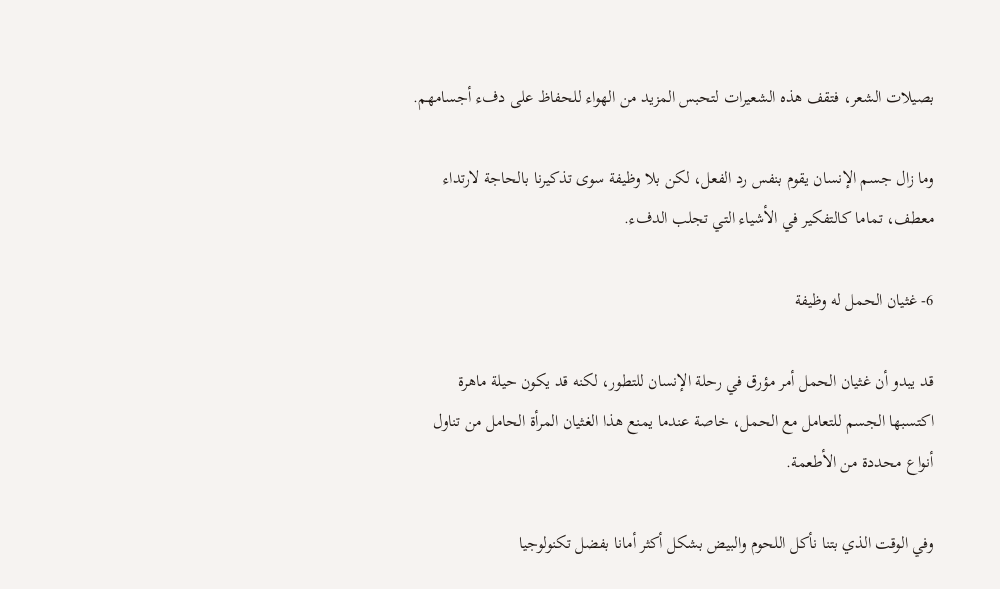بصيلات الشعر، فتقف هذه الشعيرات لتحبس المزيد من الهواء للحفاظ على دفء أجسامهم.

وما زال جسم الإنسان يقوم بنفس رد الفعل، لكن بلا وظيفة سوى تذكيرنا بالحاجة لارتداء معطف، تماما كالتفكير في الأشياء التي تجلب الدفء.

6- غثيان الحمل له وظيفة

قد يبدو أن غثيان الحمل أمر مؤرق في رحلة الإنسان للتطور، لكنه قد يكون حيلة ماهرة اكتسبها الجسم للتعامل مع الحمل، خاصة عندما يمنع هذا الغثيان المرأة الحامل من تناول أنواع محددة من الأطعمة.

وفي الوقت الذي بتنا نأكل اللحوم والبيض بشكل أكثر أمانا بفضل تكنولوجيا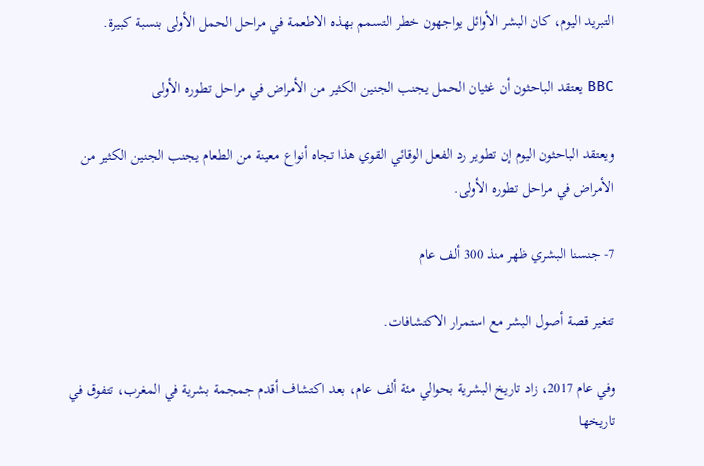التبريد اليوم، كان البشر الأوائل يواجهون خطر التسمم بهذه الاطعمة في مراحل الحمل الأولى بنسبة كبيرة.

BBC يعتقد الباحثون أن غثيان الحمل يجنب الجنين الكثير من الأمراض في مراحل تطوره الأولى

ويعتقد الباحثون اليوم إن تطوير رد الفعل الوقائي القوي هذا تجاه أنواع معينة من الطعام يجنب الجنين الكثير من الأمراض في مراحل تطوره الأولى.

7- جنسنا البشري ظهر منذ 300 ألف عام

تتغير قصة أصول البشر مع استمرار الاكتشافات.

وفي عام 2017، زاد تاريخ البشرية بحوالي مئة ألف عام، بعد اكتشاف أقدم جمجمة بشرية في المغرب، تتفوق في تاريخها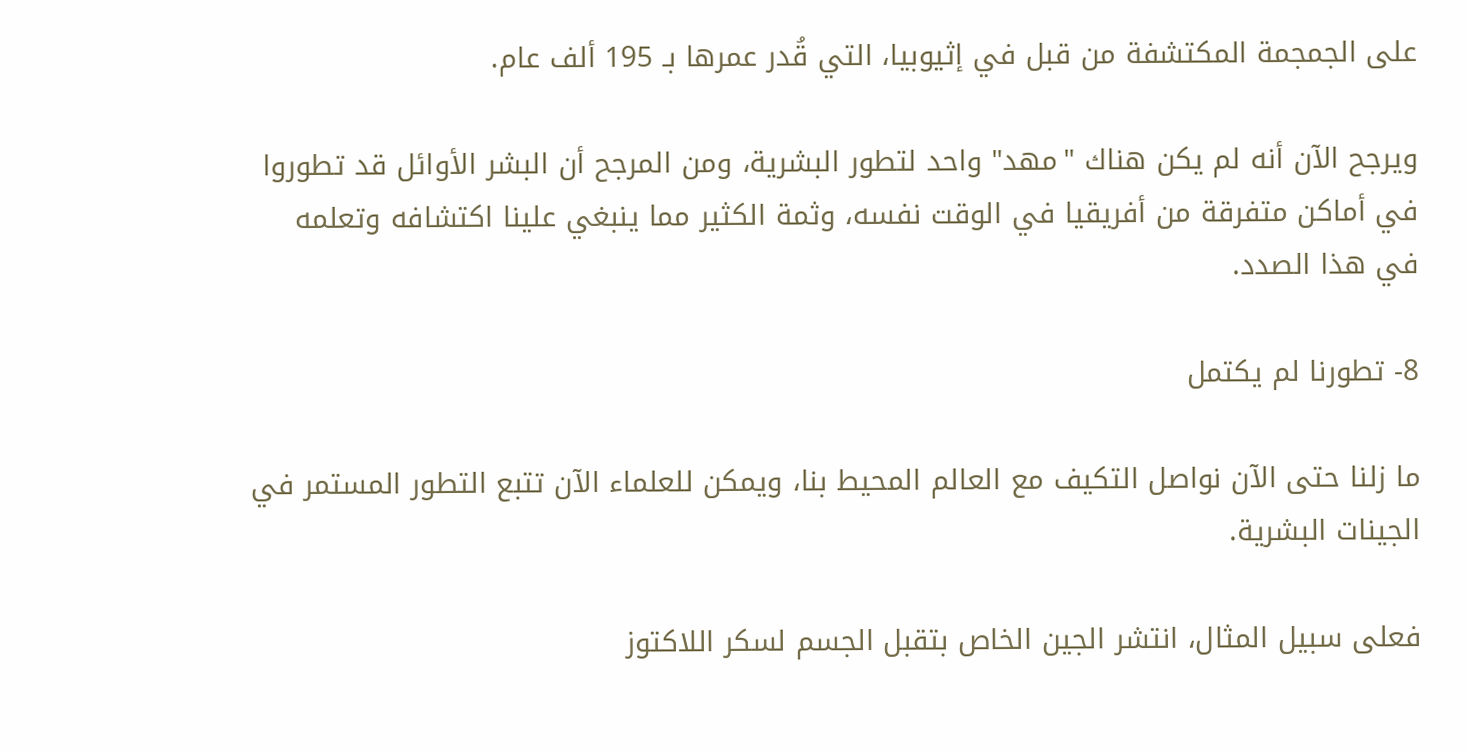على الجمجمة المكتشفة من قبل في إثيوبيا، التي قُدر عمرها بـ 195 ألف عام.

ويرجح الآن أنه لم يكن هناك "مهد" واحد لتطور البشرية، ومن المرجح أن البشر الأوائل قد تطوروا في أماكن متفرقة من أفريقيا في الوقت نفسه، وثمة الكثير مما ينبغي علينا اكتشافه وتعلمه في هذا الصدد.

8- تطورنا لم يكتمل

ما زلنا حتى الآن نواصل التكيف مع العالم المحيط بنا، ويمكن للعلماء الآن تتبع التطور المستمر في الجينات البشرية.

فعلى سبيل المثال، انتشر الجين الخاص بتقبل الجسم لسكر اللاكتوز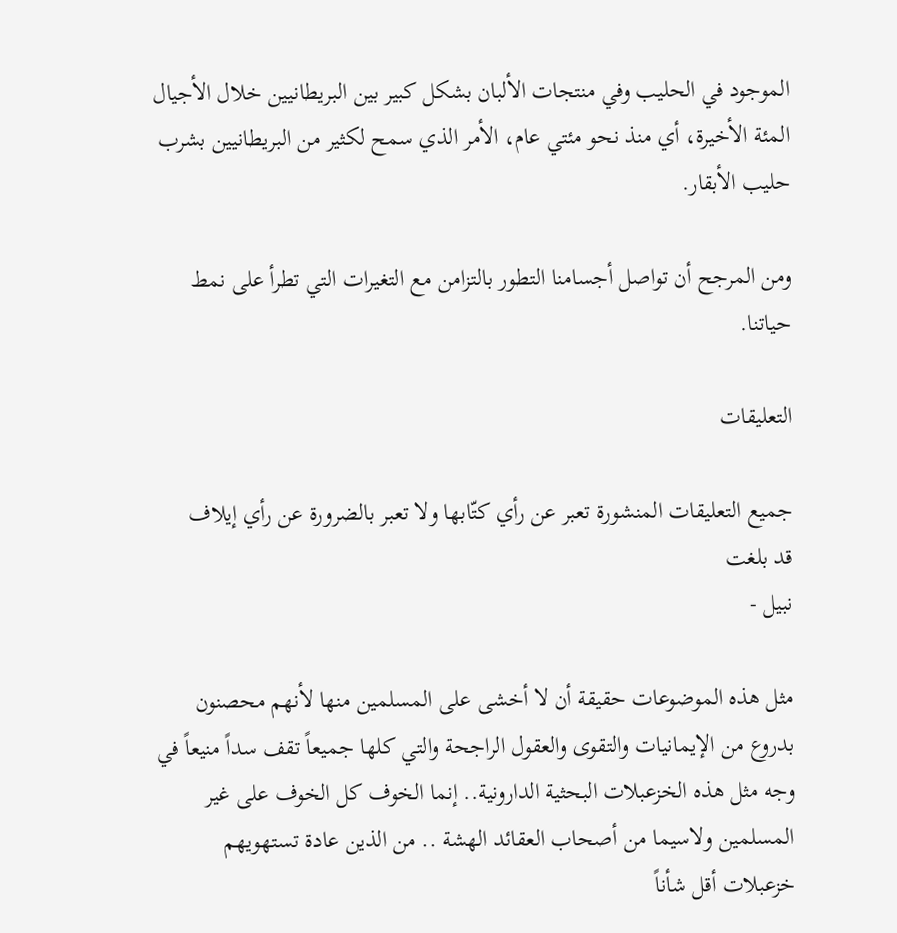الموجود في الحليب وفي منتجات الألبان بشكل كبير بين البريطانيين خلال الأجيال المئة الأخيرة، أي منذ نحو مئتي عام، الأمر الذي سمح لكثير من البريطانيين بشرب حليب الأبقار.

ومن المرجح أن تواصل أجسامنا التطور بالتزامن مع التغيرات التي تطرأ على نمط حياتنا.

التعليقات

جميع التعليقات المنشورة تعبر عن رأي كتّابها ولا تعبر بالضرورة عن رأي إيلاف
قد بلغت
نبيل -

مثل هذه الموضوعات حقيقة أن لا أخشى على المسلمين منها لأنهم محصنون بدروع من الإيمانيات والتقوى والعقول الراجحة والتي كلها جميعاً تقف سداً منيعاً في وجه مثل هذه الخزعبلات البحثية الدارونية.. إنما الخوف كل الخوف على غير المسلمين ولاسيما من أصحاب العقائد الهشة .. من الذين عادة تستهويهم خزعبلات أقل شأناً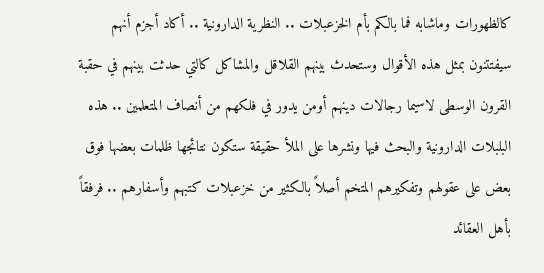كالظهورات وماشابه فما بالكم بأم الخزعبلات .. النظرية الدارونية .. أكاد أجزم أنهم سيفتتنون بمثل هذه الأقوال وستحدث بينهم القلاقل والمشاكل كالتي حدثت بينهم في حقبة القرون الوسطى لاسيما رجالات دينهم أومن يدور في فلكهم من أنصاف المتعلمين .. هذه البلبلات الدارونية والبحث فيها ونشرها على الملأ حقيقة ستكون نتائجها ظلمات بعضها فوق بعض على عقولهم وتفكيرهم المتخم أصلاً بالكثير من خزعبلات كتبهم وأسفارهم .. فرفقاً بأهل العقائد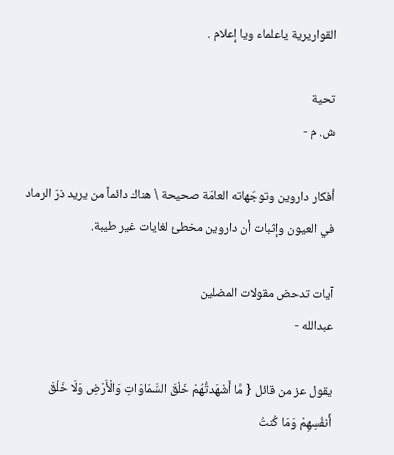القواريرية ياعلماء ويا إعلام .

تحية
ش. م -

أفكار داروين وتوجّهاته العامّة صحيحة \ هناك دائماً من يريد ذرّ الرماد في العيون وإثبات أن داروين مخطئ لغايات غير طيبة.

آيات تدحض مقولات المضلين
عبدالله -

يقول عز من قائل { مَّا أَشْهَدتُّهُمْ خَلْقَ السَّمَاوَاتِ وَالْأَرْضِ وَلَا خَلْقَ أَنفُسِهِمْ وَمَا كُنتُ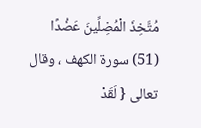مُتَّخِذَ الْمُضِلِّينَ عَضُدًا (51) سورة الكهف ، وقال تعالى { لَقَدْ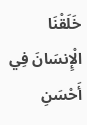خَلَقْنَا الْإِنسَانَ فِي أَحْسَنِ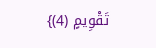تَقْوِيمٍ (4)}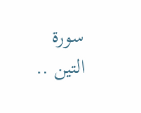سورة التين ..